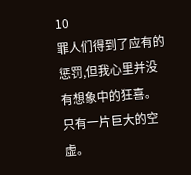10
罪人们得到了应有的惩罚,但我心里并没有想象中的狂喜。
只有一片巨大的空虚。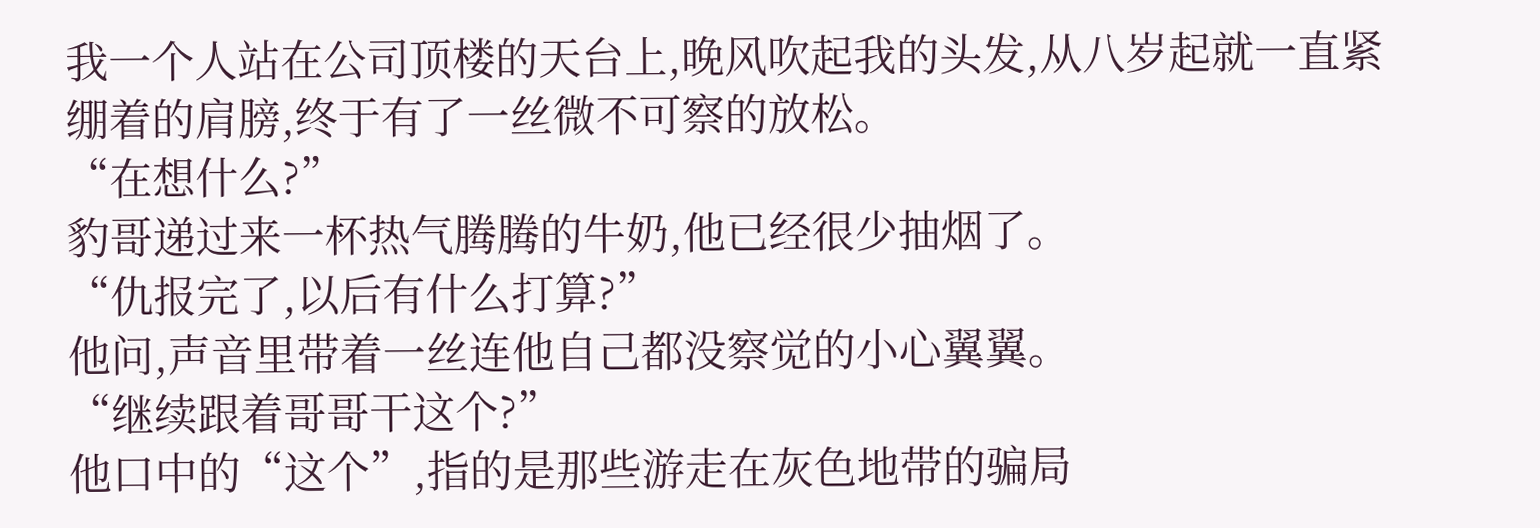我一个人站在公司顶楼的天台上,晚风吹起我的头发,从八岁起就一直紧绷着的肩膀,终于有了一丝微不可察的放松。
“在想什么?”
豹哥递过来一杯热气腾腾的牛奶,他已经很少抽烟了。
“仇报完了,以后有什么打算?”
他问,声音里带着一丝连他自己都没察觉的小心翼翼。
“继续跟着哥哥干这个?”
他口中的“这个”,指的是那些游走在灰色地带的骗局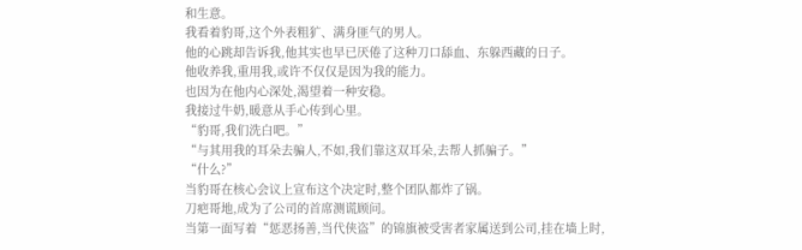和生意。
我看着豹哥,这个外表粗犷、满身匪气的男人。
他的心跳却告诉我,他其实也早已厌倦了这种刀口舔血、东躲西藏的日子。
他收养我,重用我,或许不仅仅是因为我的能力。
也因为在他内心深处,渴望着一种安稳。
我接过牛奶,暖意从手心传到心里。
“豹哥,我们洗白吧。”
“与其用我的耳朵去骗人,不如,我们靠这双耳朵,去帮人抓骗子。”
“什么?”
当豹哥在核心会议上宣布这个决定时,整个团队都炸了锅。
刀疤哥地,成为了公司的首席测谎顾问。
当第一面写着“惩恶扬善,当代侠盗”的锦旗被受害者家属送到公司,挂在墙上时,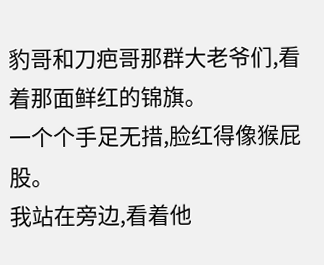豹哥和刀疤哥那群大老爷们,看着那面鲜红的锦旗。
一个个手足无措,脸红得像猴屁股。
我站在旁边,看着他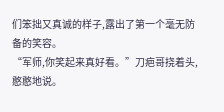们笨拙又真诚的样子,露出了第一个毫无防备的笑容。
“军师,你笑起来真好看。”刀疤哥挠着头,憨憨地说。